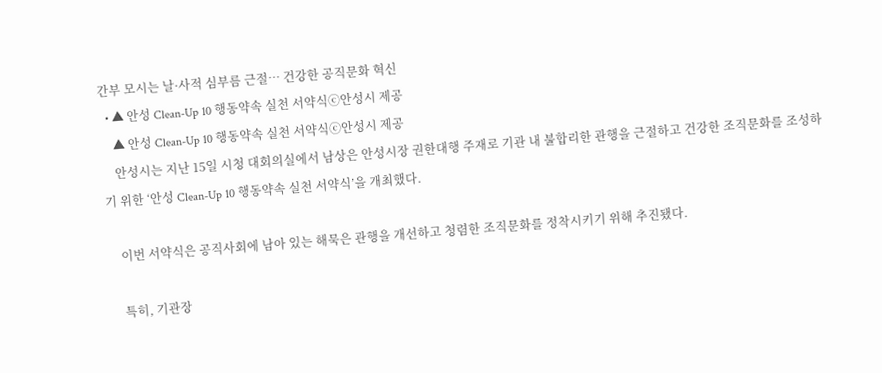간부 모시는 날·사적 심부름 근절… 건강한 공직문화 혁신
  • ▲ 안성 Clean-Up 10 행동약속 실천 서약식ⓒ안성시 제공
    ▲ 안성 Clean-Up 10 행동약속 실천 서약식ⓒ안성시 제공
    안성시는 지난 15일 시청 대회의실에서 남상은 안성시장 권한대행 주재로 기관 내 불합리한 관행을 근절하고 건강한 조직문화를 조성하기 위한 ‘안성 Clean-Up 10 행동약속 실천 서약식’을 개최했다.

    이번 서약식은 공직사회에 남아 있는 해묵은 관행을 개선하고 청렴한 조직문화를 정착시키기 위해 추진됐다.

    특히, 기관장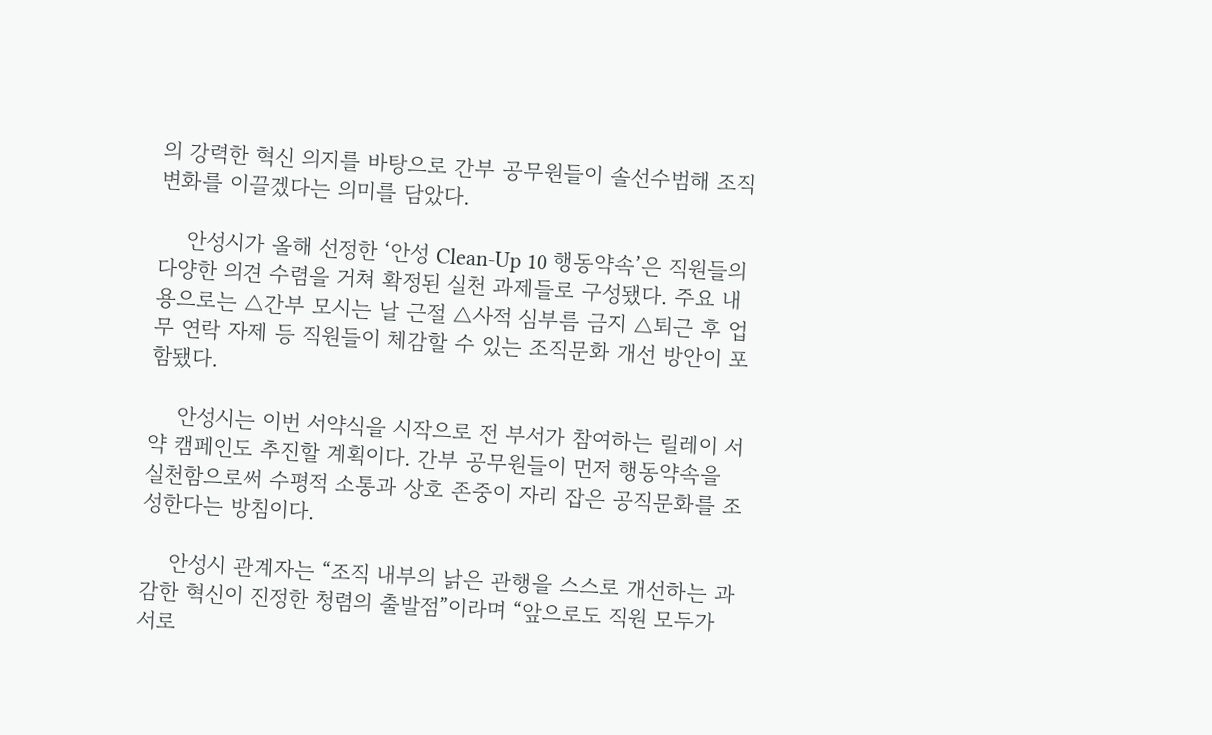의 강력한 혁신 의지를 바탕으로 간부 공무원들이 솔선수범해 조직 변화를 이끌겠다는 의미를 담았다.

    안성시가 올해 선정한 ‘안성 Clean-Up 10 행동약속’은 직원들의 다양한 의견 수렴을 거쳐 확정된 실천 과제들로 구성됐다. 주요 내용으로는 △간부 모시는 날 근절 △사적 심부름 금지 △퇴근 후 업무 연락 자제 등 직원들이 체감할 수 있는 조직문화 개선 방안이 포함됐다.

    안성시는 이번 서약식을 시작으로 전 부서가 참여하는 릴레이 서약 캠페인도 추진할 계획이다. 간부 공무원들이 먼저 행동약속을 실천함으로써 수평적 소통과 상호 존중이 자리 잡은 공직문화를 조성한다는 방침이다.

    안성시 관계자는 “조직 내부의 낡은 관행을 스스로 개선하는 과감한 혁신이 진정한 청렴의 출발점”이라며 “앞으로도 직원 모두가 서로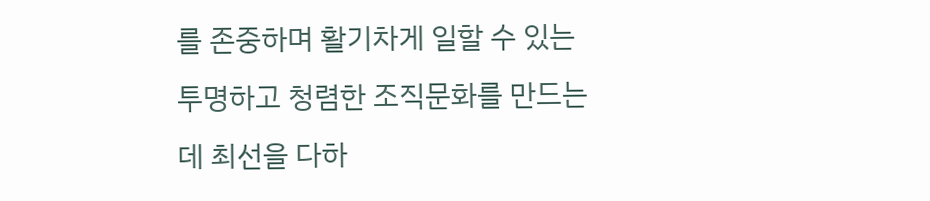를 존중하며 활기차게 일할 수 있는 투명하고 청렴한 조직문화를 만드는 데 최선을 다하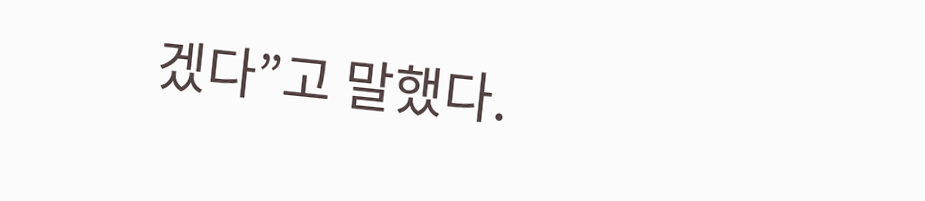겠다”고 말했다.